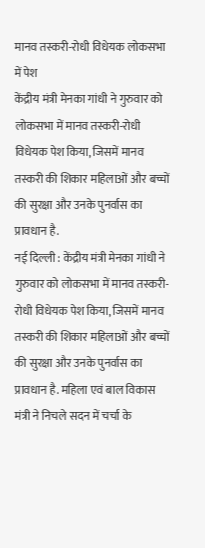मानव तस्करी-रोधी विधेयक लोकसभा में पेश
केंद्रीय मंत्री मेनका गांधी ने गुरुवार को लोकसभा में मानव तस्करी-रोधी विधेयक पेश किया, जिसमें मानव तस्करी की शिकार महिलाओं और बच्चों की सुरक्षा और उनके पुनर्वास का प्रावधान है.
नई दिल्ली : केंद्रीय मंत्री मेनका गांधी ने गुरुवार को लोकसभा में मानव तस्करी-रोधी विधेयक पेश किया, जिसमें मानव तस्करी की शिकार महिलाओं और बच्चों की सुरक्षा और उनके पुनर्वास का प्रावधान है. महिला एवं बाल विकास मंत्री ने निचले सदन में चर्चा के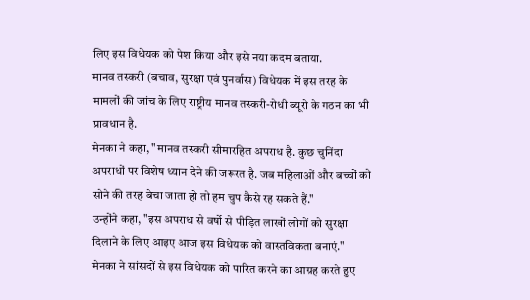लिए इस विधेयक को पेश किया और इसे नया कदम बताया.
मानव तस्करी (बचाव, सुरक्षा एवं पुनर्वास) विधेयक में इस तरह के मामलों की जांच के लिए राष्ट्रीय मानव तस्करी-रोधी ब्यूरो के गठन का भी प्रावधान है.
मेनका ने कहा, "मानव तस्करी सीमारहित अपराध है. कुछ चुनिंदा अपराधों पर विशेष ध्यान देने की जरूरत है. जब महिलाओं और बच्चों को सोने की तरह बेचा जाता हो तो हम चुप कैसे रह सकते हैं."
उन्होंने कहा, "इस अपराध से वर्षो से पीड़ित लाखों लोगों को सुरक्षा दिलाने के लिए आइए आज इस विधेयक को वास्तविकता बनाएं."
मेनका ने सांसदों से इस विधेयक को पारित करने का आग्रह करते हुए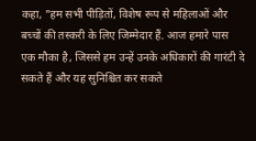कहा, "हम सभी पीड़ितों, विशेष रूप से महिलाओं और बच्चों की तस्करी के लिए जिम्मेदार हैं. आज हमारे पास एक मौका है, जिससे हम उन्हें उनके अधिकारों की गारंटी दे सकते हैं और यह सुनिश्चित कर सकते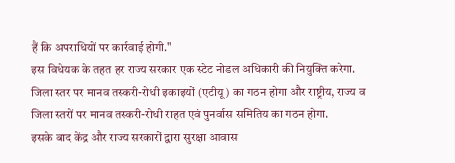हैं कि अपराधियों पर कार्रवाई होगी."
इस विधेयक के तहत हर राज्य सरकार एक स्टेट नोडल अधिकारी की नियुक्ति करेगा.
जिला स्तर पर मानव तस्करी-रोधी इकाइयों (एटीयू) का गठन होगा और राष्ट्रीय, राज्य व जिला स्तरों पर मानव तस्करी-रोधी राहत एवं पुनर्वास समितिय का गठन होगा.
इसके बाद केंद्र और राज्य सरकारों द्वारा सुरक्षा आवास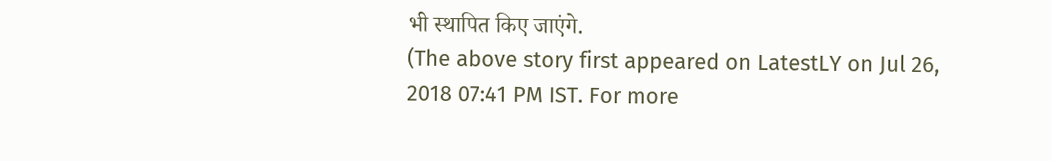भी स्थापित किए जाएंगे.
(The above story first appeared on LatestLY on Jul 26, 2018 07:41 PM IST. For more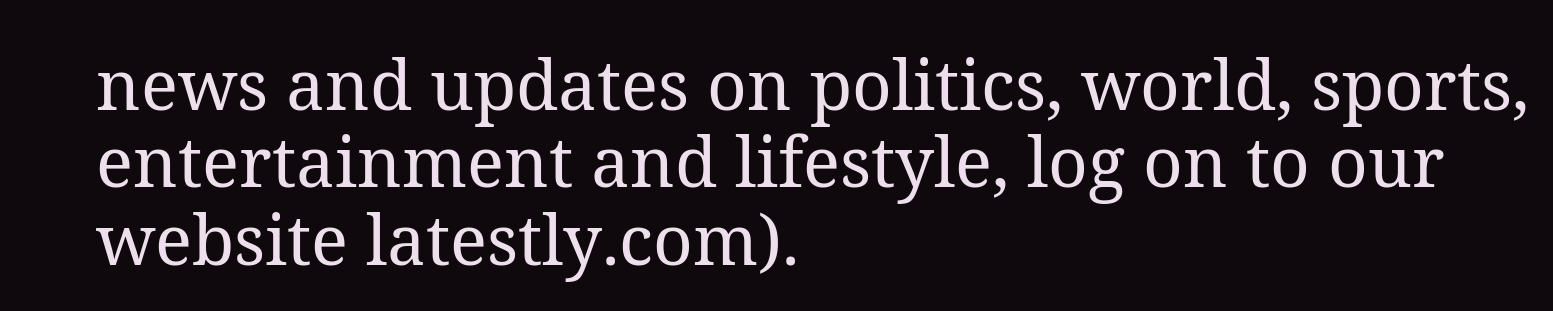news and updates on politics, world, sports, entertainment and lifestyle, log on to our website latestly.com).